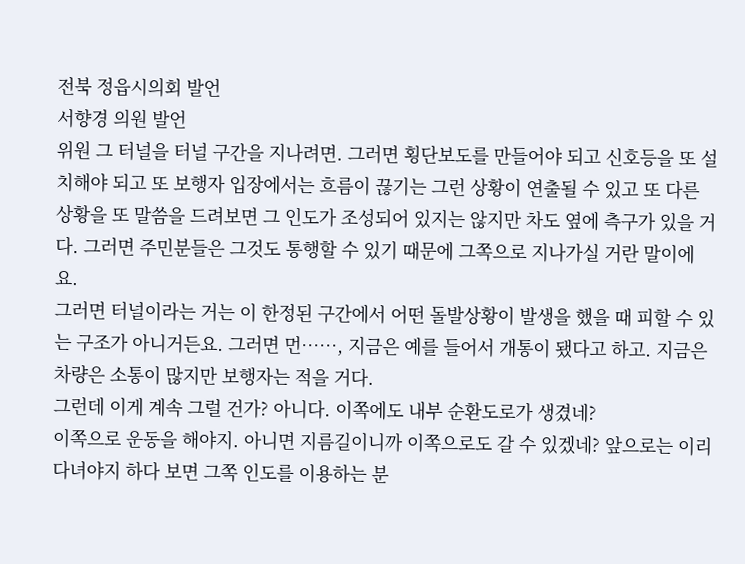전북 정읍시의회 발언
서향경 의원 발언
위원 그 터널을 터널 구간을 지나려면. 그러면 횡단보도를 만들어야 되고 신호등을 또 설치해야 되고 또 보행자 입장에서는 흐름이 끊기는 그런 상황이 연출될 수 있고 또 다른 상황을 또 말씀을 드려보면 그 인도가 조성되어 있지는 않지만 차도 옆에 측구가 있을 거다. 그러면 주민분들은 그것도 통행할 수 있기 때문에 그쪽으로 지나가실 거란 말이에요.
그러면 터널이라는 거는 이 한정된 구간에서 어떤 돌발상황이 발생을 했을 때 피할 수 있는 구조가 아니거든요. 그러면 먼……, 지금은 예를 들어서 개통이 됐다고 하고. 지금은 차량은 소통이 많지만 보행자는 적을 거다.
그런데 이게 계속 그럴 건가? 아니다. 이쪽에도 내부 순환도로가 생겼네?
이쪽으로 운동을 해야지. 아니면 지름길이니까 이쪽으로도 갈 수 있겠네? 앞으로는 이리 다녀야지 하다 보면 그쪽 인도를 이용하는 분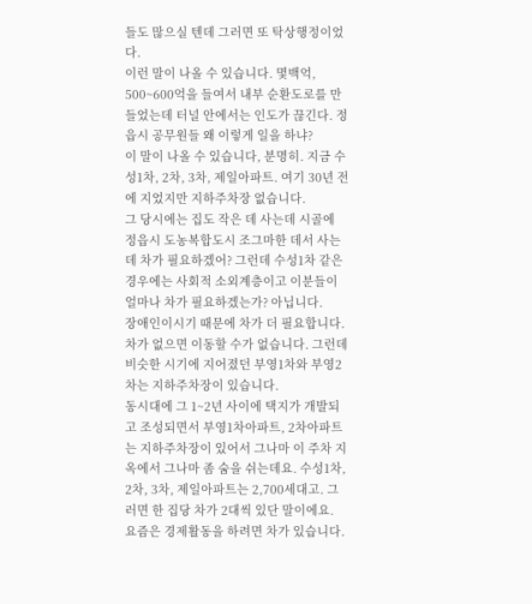들도 많으실 텐데 그러면 또 탁상행정이었다.
이런 말이 나올 수 있습니다. 몇백억, 500~600억을 들여서 내부 순환도로를 만들었는데 터널 안에서는 인도가 끊긴다. 정읍시 공무원들 왜 이렇게 일을 하냐?
이 말이 나올 수 있습니다, 분명히. 지금 수성1차, 2차, 3차, 제일아파트. 여기 30년 전에 지었지만 지하주차장 없습니다.
그 당시에는 집도 작은 데 사는데 시골에 정읍시 도농복합도시 조그마한 데서 사는데 차가 필요하겠어? 그런데 수성1차 같은 경우에는 사회적 소외계층이고 이분들이 얼마나 차가 필요하겠는가? 아닙니다.
장애인이시기 때문에 차가 더 필요합니다. 차가 없으면 이동할 수가 없습니다. 그런데 비슷한 시기에 지어졌던 부영1차와 부영2차는 지하주차장이 있습니다.
동시대에 그 1~2년 사이에 택지가 개발되고 조성되면서 부영1차아파트, 2차아파트는 지하주차장이 있어서 그나마 이 주차 지옥에서 그나마 좀 숨을 쉬는데요. 수성1차, 2차, 3차, 제일아파트는 2,700세대고. 그러면 한 집당 차가 2대씩 있단 말이에요.
요즘은 경제활동을 하려면 차가 있습니다.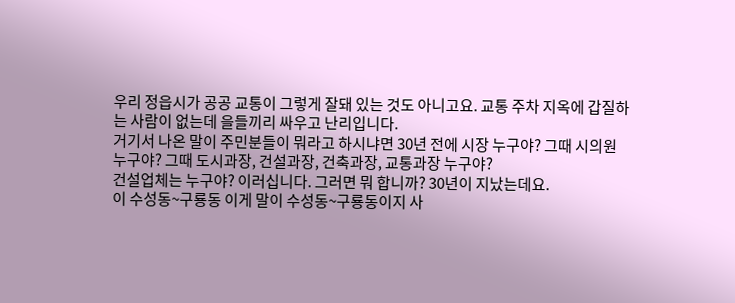우리 정읍시가 공공 교통이 그렇게 잘돼 있는 것도 아니고요. 교통 주차 지옥에 갑질하는 사람이 없는데 을들끼리 싸우고 난리입니다.
거기서 나온 말이 주민분들이 뭐라고 하시냐면 30년 전에 시장 누구야? 그때 시의원 누구야? 그때 도시과장, 건설과장, 건축과장, 교통과장 누구야?
건설업체는 누구야? 이러십니다. 그러면 뭐 합니까? 30년이 지났는데요.
이 수성동~구룡동 이게 말이 수성동~구룡동이지 사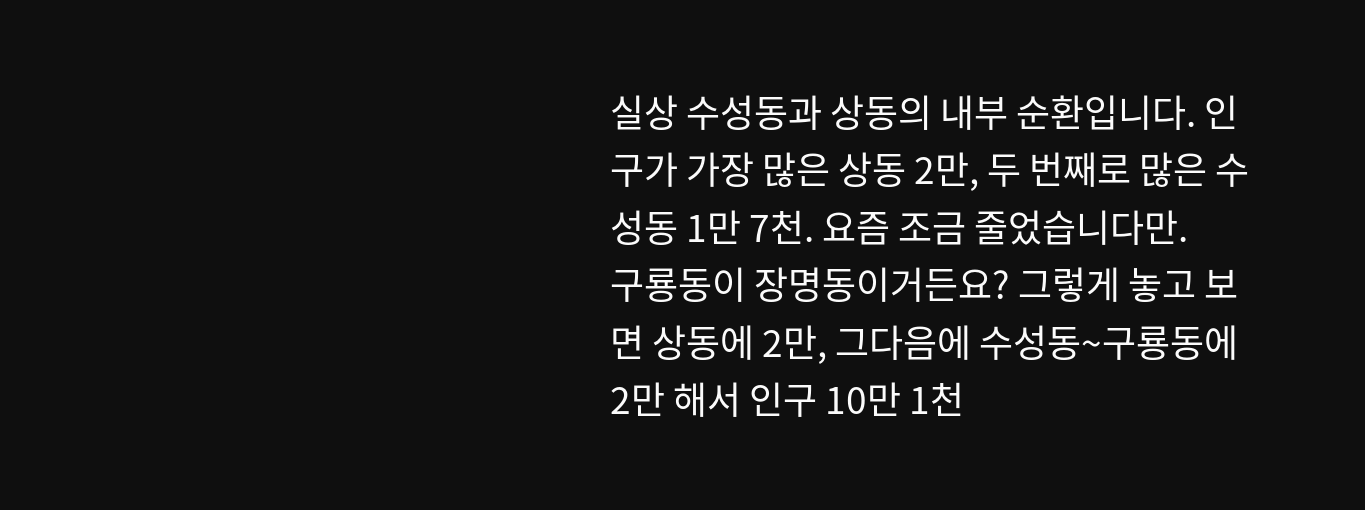실상 수성동과 상동의 내부 순환입니다. 인구가 가장 많은 상동 2만, 두 번째로 많은 수성동 1만 7천. 요즘 조금 줄었습니다만.
구룡동이 장명동이거든요? 그렇게 놓고 보면 상동에 2만, 그다음에 수성동~구룡동에 2만 해서 인구 10만 1천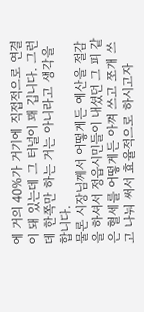에 거의 40%가 거기에 직접적으로 연결이 돼 있는데 그 터널이 꽤 깁니다. 그런데 한쪽만 하는 거는 아니라고 생각을 합니다.
물론 시장님께서 어떻게든 예산을 절감을 하셔서 정읍시민들이 내셨던 그 피 같은 혈세를 어떻게든 아껴 쓰고 쪼개 쓰고 나눠 써서 효율적으로 하시고자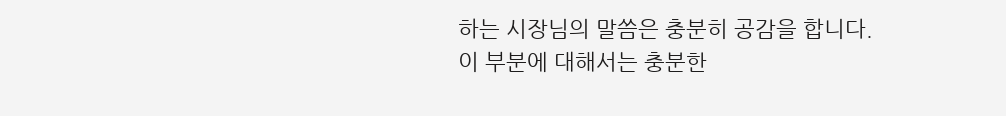하는 시장님의 말씀은 충분히 공감을 합니다. 이 부분에 대해서는 충분한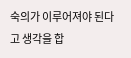숙의가 이루어져야 된다고 생각을 합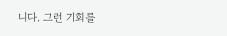니다. 그런 기회를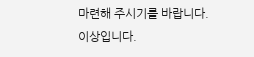마련해 주시기를 바랍니다.
이상입니다.